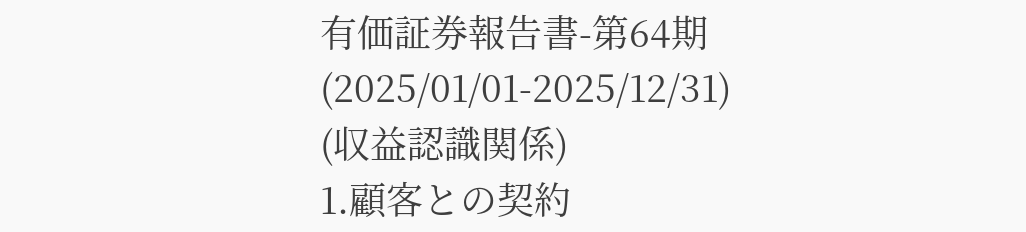有価証券報告書-第64期(2025/01/01-2025/12/31)
(収益認識関係)
1.顧客との契約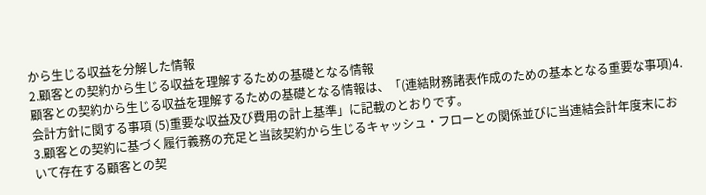から生じる収益を分解した情報
2.顧客との契約から生じる収益を理解するための基礎となる情報
顧客との契約から生じる収益を理解するための基礎となる情報は、「(連結財務諸表作成のための基本となる重要な事項)4.会計方針に関する事項 (5)重要な収益及び費用の計上基準」に記載のとおりです。
3.顧客との契約に基づく履行義務の充足と当該契約から生じるキャッシュ・フローとの関係並びに当連結会計年度末において存在する顧客との契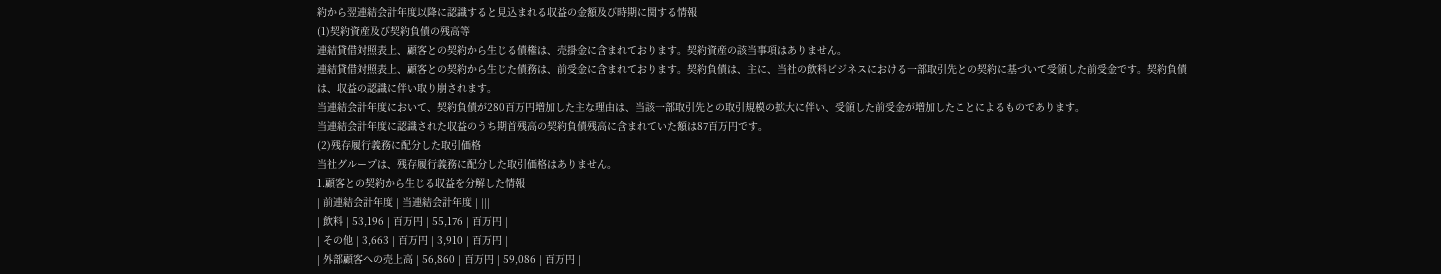約から翌連結会計年度以降に認識すると見込まれる収益の金額及び時期に関する情報
(1)契約資産及び契約負債の残高等
連結貸借対照表上、顧客との契約から生じる債権は、売掛金に含まれております。契約資産の該当事項はありません。
連結貸借対照表上、顧客との契約から生じた債務は、前受金に含まれております。契約負債は、主に、当社の飲料ビジネスにおける一部取引先との契約に基づいて受領した前受金です。契約負債は、収益の認識に伴い取り崩されます。
当連結会計年度において、契約負債が280百万円増加した主な理由は、当該一部取引先との取引規模の拡大に伴い、受領した前受金が増加したことによるものであります。
当連結会計年度に認識された収益のうち期首残高の契約負債残高に含まれていた額は87百万円です。
(2)残存履行義務に配分した取引価格
当社グループは、残存履行義務に配分した取引価格はありません。
1.顧客との契約から生じる収益を分解した情報
| 前連結会計年度 | 当連結会計年度 | |||
| 飲料 | 53,196 | 百万円 | 55,176 | 百万円 |
| その他 | 3,663 | 百万円 | 3,910 | 百万円 |
| 外部顧客への売上高 | 56,860 | 百万円 | 59,086 | 百万円 |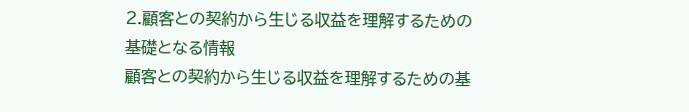2.顧客との契約から生じる収益を理解するための基礎となる情報
顧客との契約から生じる収益を理解するための基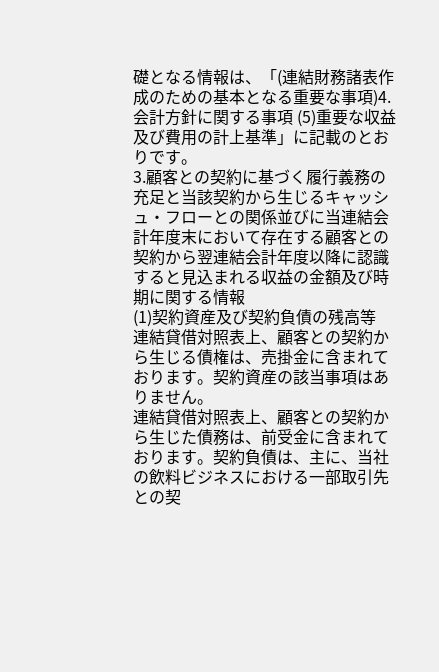礎となる情報は、「(連結財務諸表作成のための基本となる重要な事項)4.会計方針に関する事項 (5)重要な収益及び費用の計上基準」に記載のとおりです。
3.顧客との契約に基づく履行義務の充足と当該契約から生じるキャッシュ・フローとの関係並びに当連結会計年度末において存在する顧客との契約から翌連結会計年度以降に認識すると見込まれる収益の金額及び時期に関する情報
(1)契約資産及び契約負債の残高等
連結貸借対照表上、顧客との契約から生じる債権は、売掛金に含まれております。契約資産の該当事項はありません。
連結貸借対照表上、顧客との契約から生じた債務は、前受金に含まれております。契約負債は、主に、当社の飲料ビジネスにおける一部取引先との契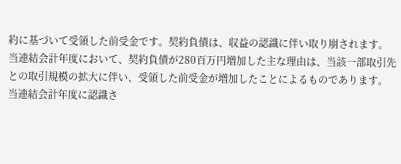約に基づいて受領した前受金です。契約負債は、収益の認識に伴い取り崩されます。
当連結会計年度において、契約負債が280百万円増加した主な理由は、当該一部取引先との取引規模の拡大に伴い、受領した前受金が増加したことによるものであります。
当連結会計年度に認識さ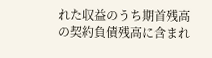れた収益のうち期首残高の契約負債残高に含まれ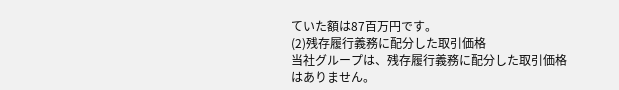ていた額は87百万円です。
(2)残存履行義務に配分した取引価格
当社グループは、残存履行義務に配分した取引価格はありません。